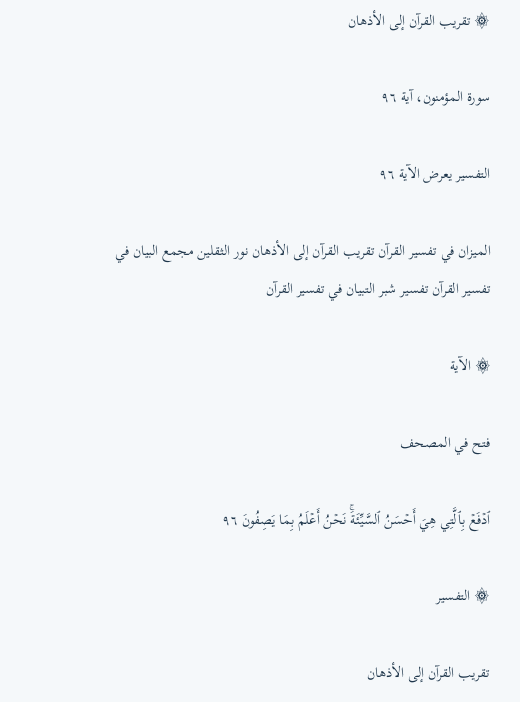۞ تقريب القرآن إلى الأذهان

سورة المؤمنون، آية ٩٦

التفسير يعرض الآية ٩٦

الميزان في تفسير القرآن تقريب القرآن إلى الأذهان نور الثقلين مجمع البيان في تفسير القرآن تفسير شبر التبيان في تفسير القرآن

۞ الآية

فتح في المصحف

ٱدۡفَعۡ بِٱلَّتِي هِيَ أَحۡسَنُ ٱلسَّيِّئَةَۚ نَحۡنُ أَعۡلَمُ بِمَا يَصِفُونَ ٩٦

۞ التفسير

تقريب القرآن إلى الأذهان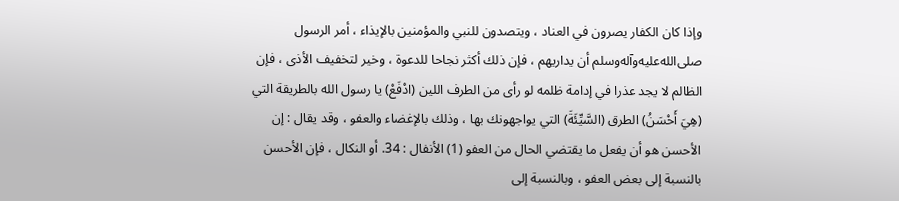وإذا كان الكفار يصرون في العناد ، ويتصدون للنبي والمؤمنين بالإيذاء ، أمر الرسول صلى‌الله‌عليه‌وآله‌وسلم أن يداريهم ، فإن ذلك أكثر نجاحا للدعوة ، وخير لتخفيف الأذى ، فإن الظالم لا يجد عذرا في إدامة ظلمه لو رأى من الطرف اللين (ادْفَعْ) يا رسول الله بالطريقة التي (هِيَ أَحْسَنُ) الطرق (السَّيِّئَةَ) التي يواجهونك بها ، وذلك بالإغضاء والعفو ، وقد يقال : إن الأحسن هو أن يفعل ما يقتضي الحال من العفو (1) الأنفال : 34. أو النكال ، فإن الأحسن بالنسبة إلى بعض العفو ، وبالنسبة إلى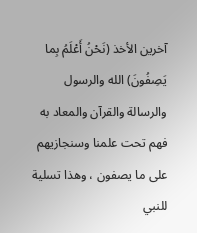آخرين الأخذ (نَحْنُ أَعْلَمُ بِما يَصِفُونَ) الله والرسول والرسالة والقرآن والمعاد به فهم تحت علمنا وسنجازيهم على ما يصفون ، وهذا تسلية للنبي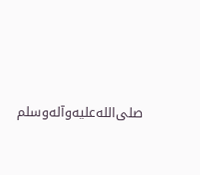صلى‌الله‌عليه‌وآله‌وسلم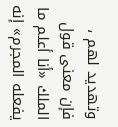وتهديد لهم ، فإن معنى قول الملك «أنا أعلم ما يفعله المجرم» إنه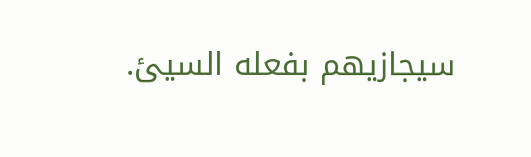سيجازيهم بفعله السيئ.